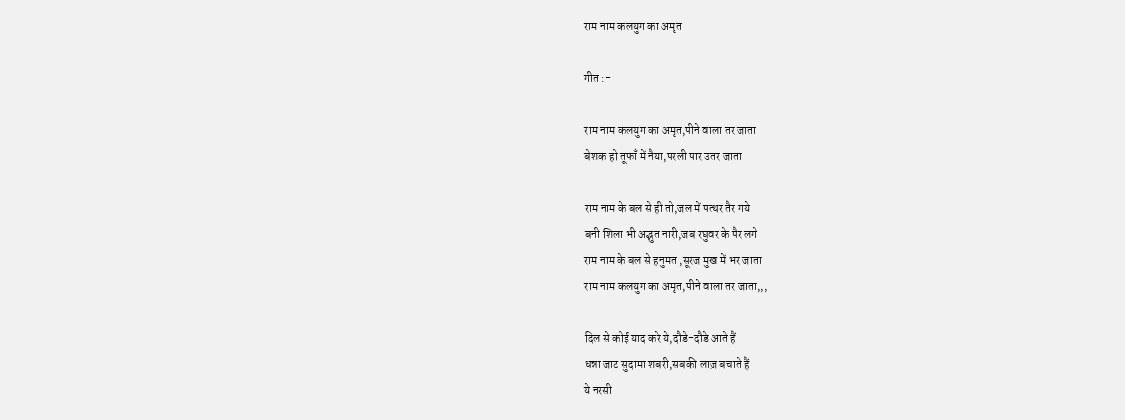राम नाम कलयुग का अमृत

गीत :-

राम नाम कलयुग का अमृत,पीने वाला तर जाता
बेशक हो तूफाँ में नैया,परली पार उतर जाता

राम नाम के बल से ही तो,जल में पत्थर तैर गये
बनी शिला भी अद्भुत नारी,जब रघुवर के पैर लगे
राम नाम के बल से हनुमत ,सूरज मुख में भर जाता
राम नाम कलयुग का अमृत,पीने वाला तर जाता,,,

दिल से कोई याद करे ये,दौडे-दौडे आते हैं
धन्ना जाट सुदामा शबरी,सबकी लाज़ बचाते हैं
ये नरसी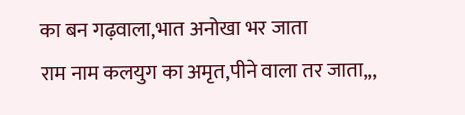का बन गढ़वाला,भात अनोखा भर जाता
राम नाम कलयुग का अमृत,पीने वाला तर जाता,,,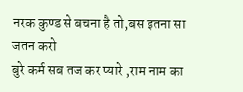नरक कुण्ड से बचना है तो,बस इतना सा जतन करो
बुरे कर्म सब तज कर प्यारे ,राम नाम का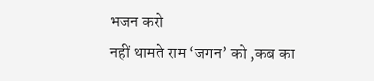भजन करो
नहीं थामते राम ‘जगन’ को ,कब का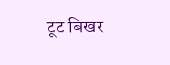टूट बिखर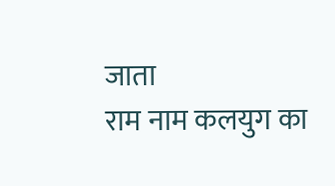जाता
राम नाम कलयुग का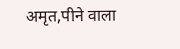अमृत,पीने वाला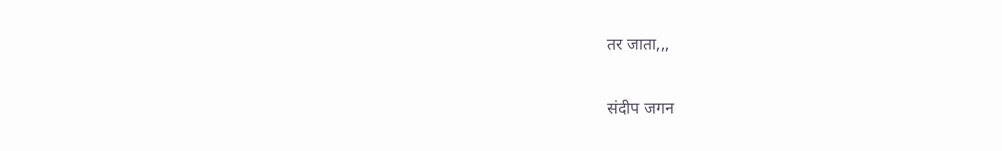तर जाता,,,

संदीप जगन